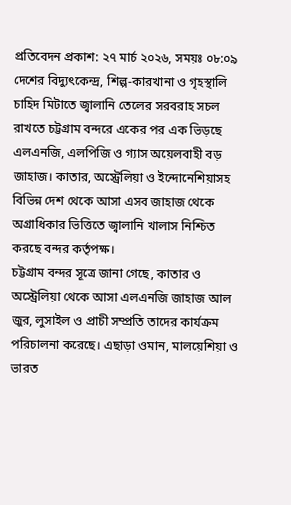প্রতিবেদন প্রকাশ: ২৭ মার্চ ২০২৬, সময়ঃ ০৮:০৯
দেশের বিদ্যুৎকেন্দ্র, শিল্প-কারখানা ও গৃহস্থালি চাহিদ মিটাতে জ্বালানি তেলের সরবরাহ সচল রাখতে চট্টগ্রাম বন্দরে একের পর এক ভিড়ছে এলএনজি, এলপিজি ও গ্যাস অয়েলবাহী বড় জাহাজ। কাতার, অস্ট্রেলিয়া ও ইন্দোনেশিয়াসহ বিভিন্ন দেশ থেকে আসা এসব জাহাজ থেকে অগ্রাধিকার ভিত্তিতে জ্বালানি খালাস নিশ্চিত করছে বন্দর কর্তৃপক্ষ।
চট্টগ্রাম বন্দর সূত্রে জানা গেছে, কাতার ও অস্ট্রেলিয়া থেকে আসা এলএনজি জাহাজ আল জুর, লুসাইল ও প্রাচী সম্প্রতি তাদের কার্যক্রম পরিচালনা করেছে। এছাড়া ওমান, মালয়েশিয়া ও ভারত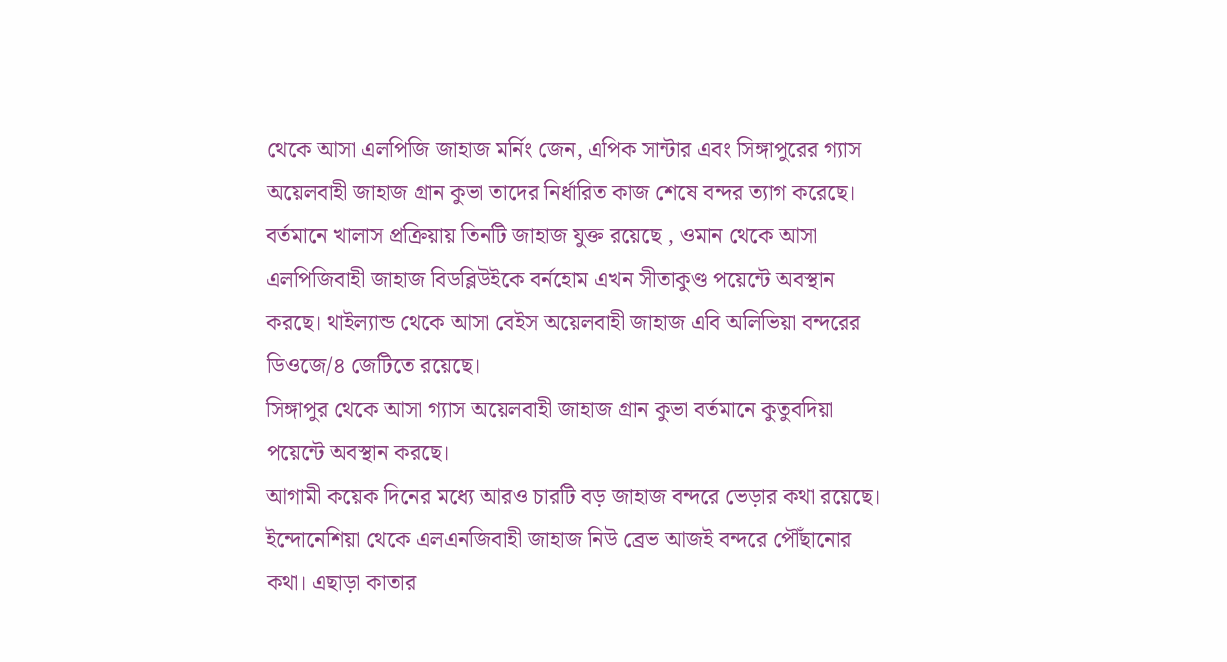থেকে আসা এলপিজি জাহাজ মর্নিং জেন, এপিক সান্টার এবং সিঙ্গাপুরের গ্যাস অয়েলবাহী জাহাজ গ্রান কুভা তাদের নির্ধারিত কাজ শেষে বন্দর ত্যাগ করেছে।
বর্তমানে খালাস প্রক্রিয়ায় তিনটি জাহাজ যুক্ত রয়েছে , ওমান থেকে আসা এলপিজিবাহী জাহাজ বিডব্লিউইকে বর্নহোম এখন সীতাকুণ্ড পয়েন্টে অবস্থান করছে। থাইল্যান্ড থেকে আসা বেইস অয়েলবাহী জাহাজ এবি অলিভিয়া বন্দরের ডিওজে/৪ জেটিতে রয়েছে।
সিঙ্গাপুর থেকে আসা গ্যাস অয়েলবাহী জাহাজ গ্রান কুভা বর্তমানে কুতুবদিয়া পয়েন্টে অবস্থান করছে।
আগামী কয়েক দিনের মধ্যে আরও চারটি বড় জাহাজ বন্দরে ভেড়ার কথা রয়েছে। ইন্দোনেশিয়া থেকে এলএনজিবাহী জাহাজ নিউ ব্রেভ আজই বন্দরে পৌঁছানোর কথা। এছাড়া কাতার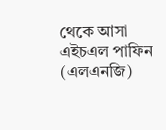থেকে আসা এইচএল পাফিন (এলএনজি)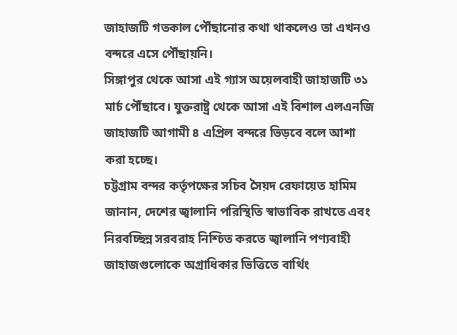জাহাজটি গতকাল পৌঁছানোর কথা থাকলেও তা এখনও বন্দরে এসে পৌঁছায়নি।
সিঙ্গাপুর থেকে আসা এই গ্যাস অয়েলবাহী জাহাজটি ৩১ মার্চ পৌঁছাবে। যুক্তরাষ্ট্র থেকে আসা এই বিশাল এলএনজি জাহাজটি আগামী ৪ এপ্রিল বন্দরে ভিড়বে বলে আশা করা হচ্ছে।
চট্টগ্রাম বন্দর কর্তৃপক্ষের সচিব সৈয়দ রেফায়েত হামিম জানান, দেশের জ্বালানি পরিস্থিতি স্বাভাবিক রাখতে এবং নিরবচ্ছিন্ন সরবরাহ নিশ্চিত করতে জ্বালানি পণ্যবাহী জাহাজগুলোকে অগ্রাধিকার ভিত্তিতে বার্থিং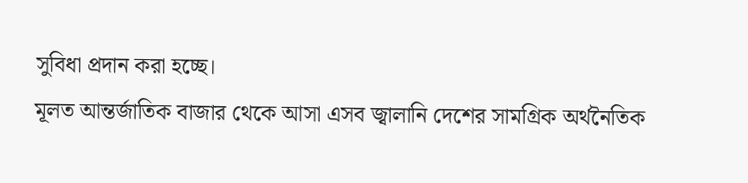সুবিধা প্রদান করা হচ্ছে।
মূলত আন্তর্জাতিক বাজার থেকে আসা এসব জ্বালানি দেশের সামগ্রিক অর্থনৈতিক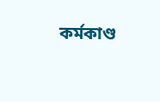কর্মকাণ্ড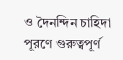ও দৈনন্দিন চাহিদা পূরণে গুরুত্বপূর্ণ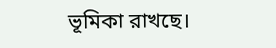ভূমিকা রাখছে।